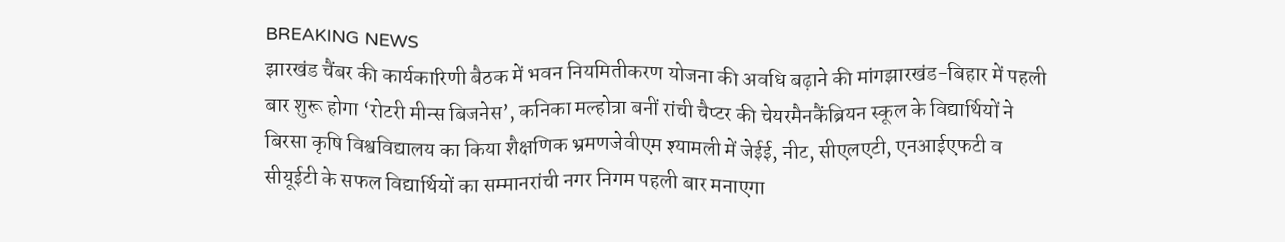BREAKING NEWS
झारखंड चैंबर की कार्यकारिणी बैठक में भवन नियमितीकरण योजना की अवधि बढ़ाने की मांगझारखंड-बिहार में पहली बार शुरू होगा ‘रोटरी मीन्स बिजनेस’, कनिका मल्होत्रा बनीं रांची चैप्टर की चेयरमैनकैंब्रियन स्कूल के विद्यार्थियों ने बिरसा कृषि विश्वविद्यालय का किया शैक्षणिक भ्रमणजेवीएम श्यामली में जेईई, नीट, सीएलएटी, एनआईएफटी व सीयूईटी के सफल विद्यार्थियों का सम्मानरांची नगर निगम पहली बार मनाएगा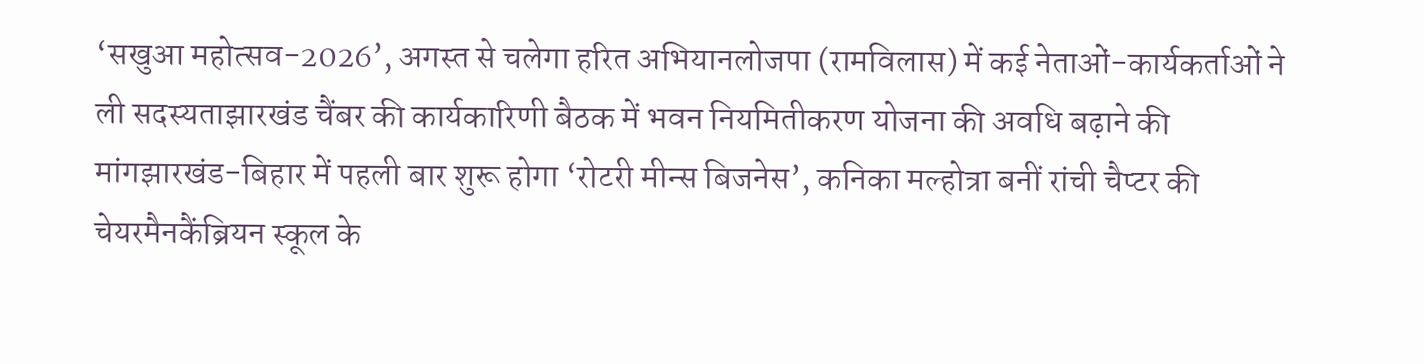‘सखुआ महोत्सव-2026’, अगस्त से चलेगा हरित अभियानलोजपा (रामविलास) में कई नेताओं-कार्यकर्ताओं ने ली सदस्यताझारखंड चैंबर की कार्यकारिणी बैठक में भवन नियमितीकरण योजना की अवधि बढ़ाने की मांगझारखंड-बिहार में पहली बार शुरू होगा ‘रोटरी मीन्स बिजनेस’, कनिका मल्होत्रा बनीं रांची चैप्टर की चेयरमैनकैंब्रियन स्कूल के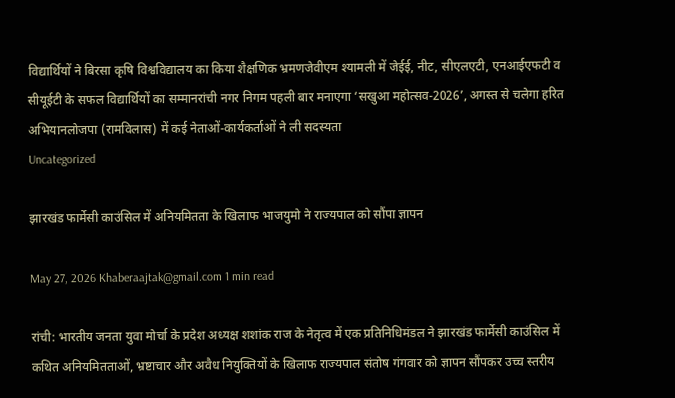विद्यार्थियों ने बिरसा कृषि विश्वविद्यालय का किया शैक्षणिक भ्रमणजेवीएम श्यामली में जेईई, नीट, सीएलएटी, एनआईएफटी व सीयूईटी के सफल विद्यार्थियों का सम्मानरांची नगर निगम पहली बार मनाएगा ‘सखुआ महोत्सव-2026’, अगस्त से चलेगा हरित अभियानलोजपा (रामविलास) में कई नेताओं-कार्यकर्ताओं ने ली सदस्यता
Uncategorized

झारखंड फार्मेसी काउंसिल में अनियमितता के खिलाफ भाजयुमो ने राज्यपाल को सौंपा ज्ञापन

May 27, 2026 Khaberaajtak@gmail.com 1 min read

रांची: भारतीय जनता युवा मोर्चा के प्रदेश अध्यक्ष शशांक राज के नेतृत्व में एक प्रतिनिधिमंडल ने झारखंड फार्मेसी काउंसिल में कथित अनियमितताओं, भ्रष्टाचार और अवैध नियुक्तियों के खिलाफ राज्यपाल संतोष गंगवार को ज्ञापन सौंपकर उच्च स्तरीय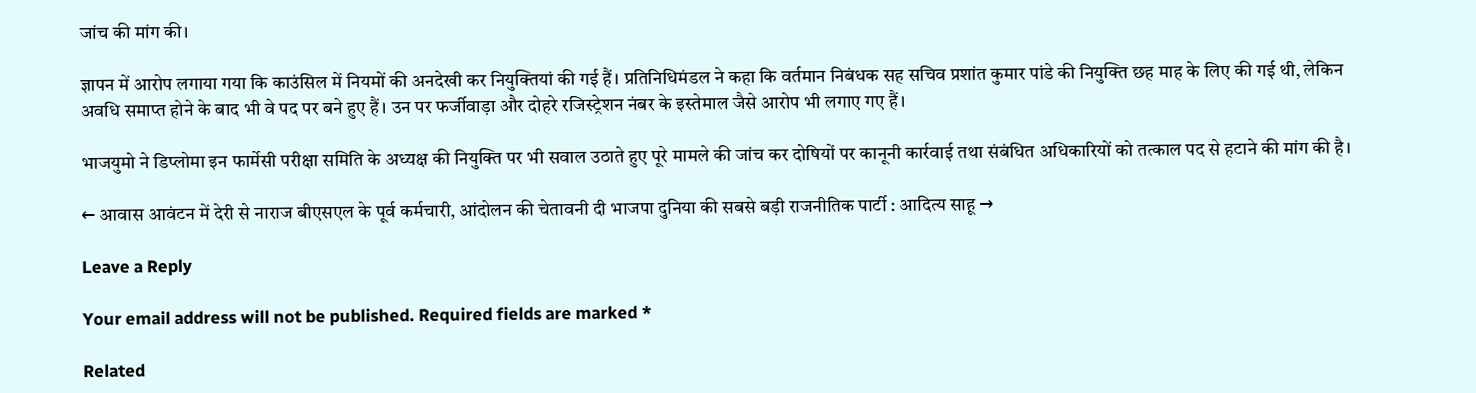जांच की मांग की।

ज्ञापन में आरोप लगाया गया कि काउंसिल में नियमों की अनदेखी कर नियुक्तियां की गई हैं। प्रतिनिधिमंडल ने कहा कि वर्तमान निबंधक सह सचिव प्रशांत कुमार पांडे की नियुक्ति छह माह के लिए की गई थी, लेकिन अवधि समाप्त होने के बाद भी वे पद पर बने हुए हैं। उन पर फर्जीवाड़ा और दोहरे रजिस्ट्रेशन नंबर के इस्तेमाल जैसे आरोप भी लगाए गए हैं।

भाजयुमो ने डिप्लोमा इन फार्मेसी परीक्षा समिति के अध्यक्ष की नियुक्ति पर भी सवाल उठाते हुए पूरे मामले की जांच कर दोषियों पर कानूनी कार्रवाई तथा संबंधित अधिकारियों को तत्काल पद से हटाने की मांग की है।

← आवास आवंटन में देरी से नाराज बीएसएल के पूर्व कर्मचारी, आंदोलन की चेतावनी दी भाजपा दुनिया की सबसे बड़ी राजनीतिक पार्टी : आदित्य साहू →

Leave a Reply

Your email address will not be published. Required fields are marked *

Related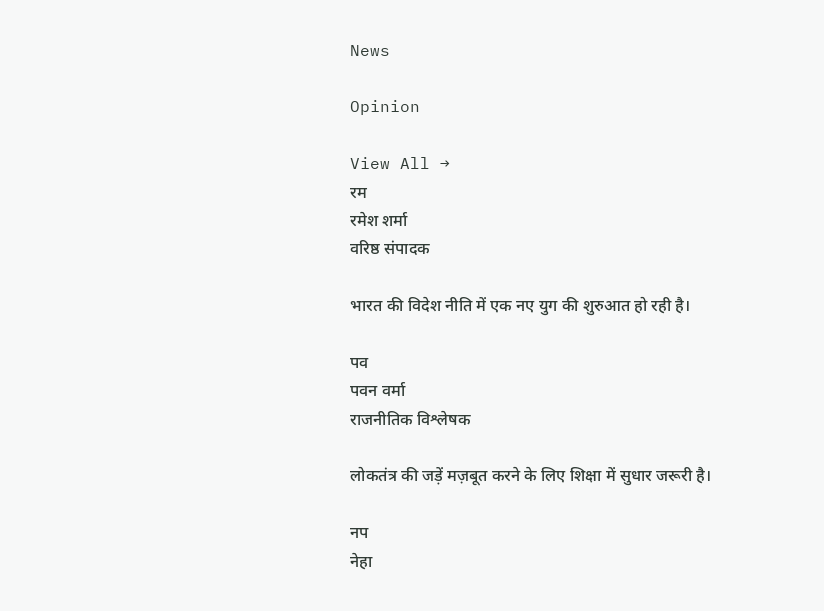News

Opinion

View All →
रम
रमेश शर्मा
वरिष्ठ संपादक

भारत की विदेश नीति में एक नए युग की शुरुआत हो रही है।

पव
पवन वर्मा
राजनीतिक विश्लेषक

लोकतंत्र की जड़ें मज़बूत करने के लिए शिक्षा में सुधार जरूरी है।

नप
नेहा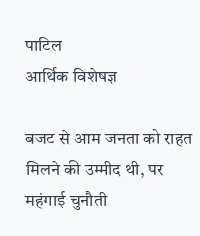पाटिल
आर्थिक विशेषज्ञ

बजट से आम जनता को राहत मिलने की उम्मीद थी, पर महंगाई चुनौती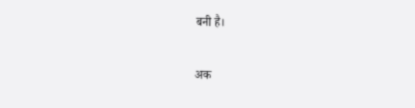बनी है।

अक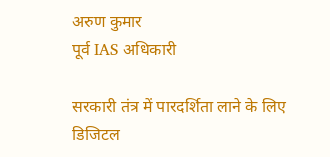अरुण कुमार
पूर्व IAS अधिकारी

सरकारी तंत्र में पारदर्शिता लाने के लिए डिजिटल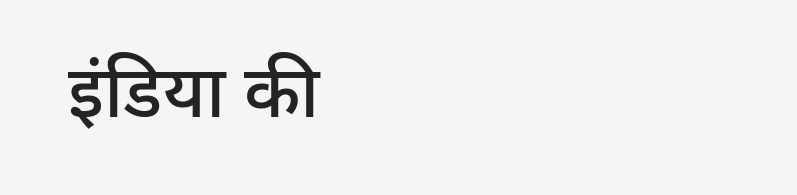इंडिया की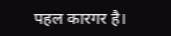पहल कारगर है।